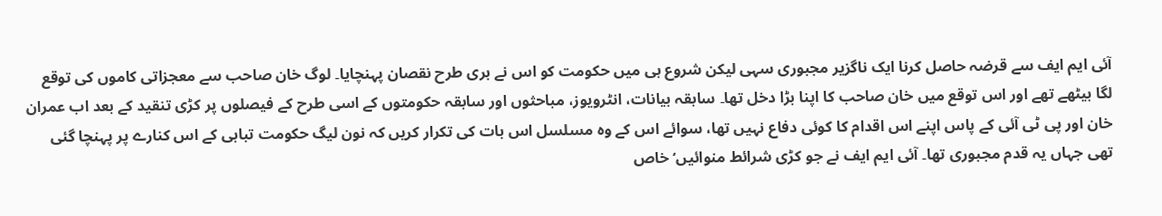آئی ایم ایف سے قرضہ حاصل کرنا ایک ناگزیر مجبوری سہی لیکن شروع ہی میں حکومت کو اس نے بری طرح نقصان پہنچایا۔ لوگ خان صاحب سے معجزاتی کاموں کی توقع لگا بیٹھے تھے اور اس توقع میں خان صاحب کا اپنا بڑا دخل تھا۔ سابقہ بیانات، انٹرویوز، مباحثوں اور سابقہ حکومتوں کے اسی طرح کے فیصلوں پر کڑی تنقید کے بعد اب عمران خان اور پی ٹی آئی کے پاس اپنے اس اقدام کا کوئی دفاع نہیں تھا، سوائے اس کے وہ مسلسل اس بات کی تکرار کریں کہ نون لیگ حکومت تباہی کے اس کنارے پر پہنچا گئی تھی جہاں یہ قدم مجبوری تھا۔ آئی ایم ایف نے جو کڑی شرائط منوائیں‘ خاص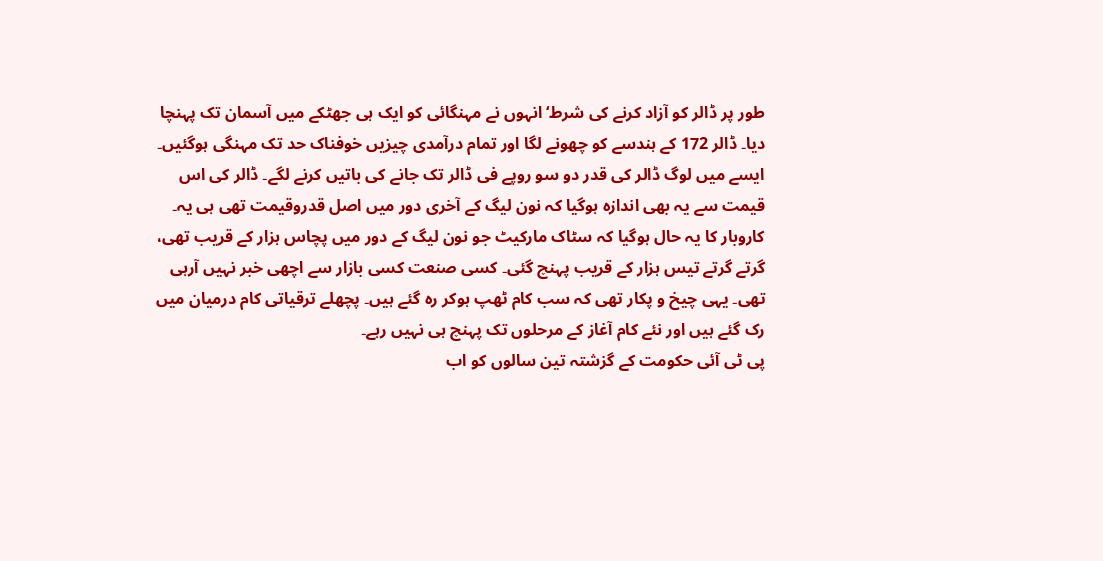طور پر ڈالر کو آزاد کرنے کی شرط‘ انہوں نے مہنگائی کو ایک ہی جھٹکے میں آسمان تک پہنچا دیا۔ ڈالر 172 کے ہندسے کو چھونے لگا اور تمام درآمدی چیزیں خوفناک حد تک مہنگی ہوگئیں۔ ایسے میں لوگ ڈالر کی قدر دو سو روپے فی ڈالر تک جانے کی باتیں کرنے لگے۔ ڈالر کی اس قیمت سے یہ بھی اندازہ ہوگیا کہ نون لیگ کے آخری دور میں اصل قدروقیمت تھی ہی یہ۔ کاروبار کا یہ حال ہوگیا کہ سٹاک مارکیٹ جو نون لیگ کے دور میں پچاس ہزار کے قریب تھی، گرتے گرتے تیس ہزار کے قریب پہنچ گئی۔ کسی صنعت کسی بازار سے اچھی خبر نہیں آرہی تھی۔ یہی چیخ و پکار تھی کہ سب کام ٹھپ ہوکر رہ گئے ہیں۔ پچھلے ترقیاتی کام درمیان میں رک گئے ہیں اور نئے کام آغاز کے مرحلوں تک پہنچ ہی نہیں رہے۔
پی ٹی آئی حکومت کے گزشتہ تین سالوں کو اب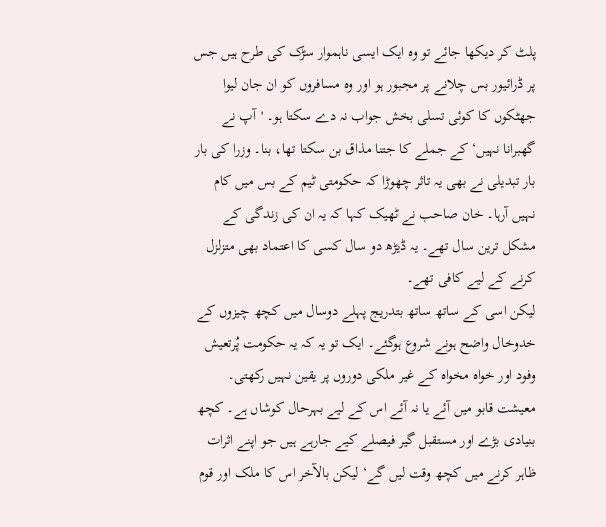پلٹ کر دیکھا جائے تو وہ ایک ایسی ناہموار سڑک کی طرح ہیں جس پر ڈرائیور بس چلانے پر مجبور ہو اور وہ مسافروں کو ان جان لیوا جھٹکوں کا کوئی تسلی بخش جواب نہ دے سکتا ہو۔ 'آپ نے گھبرانا نہیں‘ کے جملے کا جتنا مذاق بن سکتا تھا، بنا۔ وزرا کی بار بار تبدیلی نے بھی یہ تاثر چھوڑا کہ حکومتی ٹیم کے بس میں کام نہیں آرہا۔ خان صاحب نے ٹھیک کہا کہ یہ ان کی زندگی کے مشکل ترین سال تھے۔ یہ ڈیڑھ دو سال کسی کا اعتماد بھی متزلزل کرنے کے لیے کافی تھے۔
لیکن اسی کے ساتھ ساتھ بتدریج پہلے دوسال میں کچھ چیزوں کے خدوخال واضح ہونے شروع ہوگئے۔ ایک تو یہ کہ یہ حکومت پُرتعیش وفود اور خواہ مخواہ کے غیر ملکی دوروں پر یقین نہیں رکھتی۔ معیشت قابو میں آئے یا نہ آئے اس کے لیے بہرحال کوشاں ہے۔ کچھ بنیادی بڑے اور مستقبل گیر فیصلے کیے جارہے ہیں جو اپنے اثرات ظاہر کرنے میں کچھ وقت لیں گے‘ لیکن بالآخر اس کا ملک اور قوم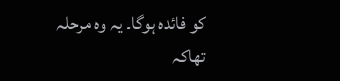کو فائدہ ہوگا۔ یہ وہ مرحلہ تھاکہ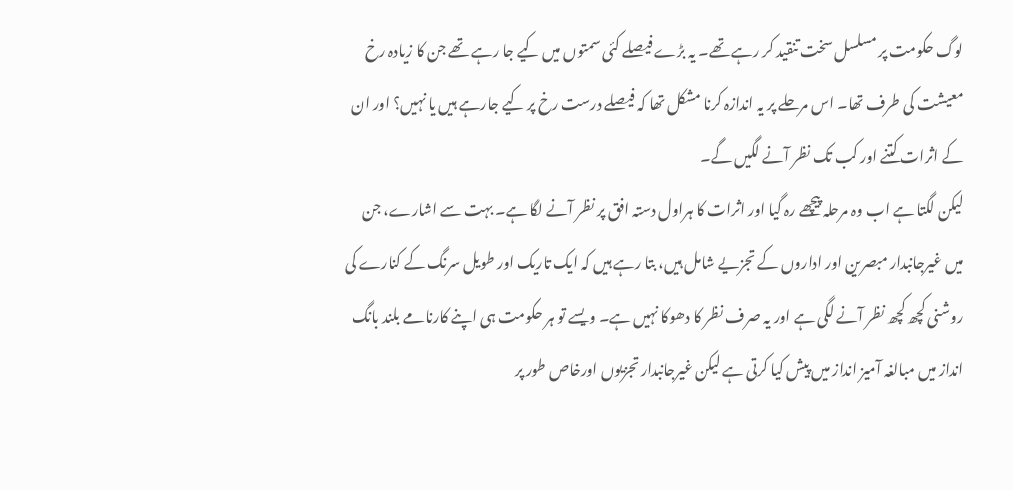لوگ حکومت پر مسلسل سخت تنقید کر رہے تھے۔ یہ بڑے فیصلے کئی سمتوں میں کیے جا رہے تھے جن کا زیادہ رخ معیشت کی طرف تھا۔ اس مرحلے پر یہ اندازہ کرنا مشکل تھا کہ فیصلے درست رخ پر کیے جارہے ہیں یا نہیں؟ اور ان کے اثرات کتنے اور کب تک نظر آنے لگیں گے۔
لیکن لگتا ہے اب وہ مرحلہ پیچھے رہ گیا اور اثرات کا ہراول دستہ افق پر نظر آنے لگا ہے۔ بہت سے اشارے، جن میں غیرجانبدار مبصرین اور اداروں کے تجزیے شامل ہیں، بتا رہے ہیں کہ ایک تاریک اور طویل سرنگ کے کنارے کی روشنی کچھ کچھ نظر آنے لگی ہے اور یہ صرف نظر کا دھوکا نہیں ہے۔ ویسے تو ہر حکومت ہی اپنے کارنامے بلند بانگ انداز میں مبالغہ آمیز انداز میں پیش کیا کرتی ہے لیکن غیرجانبدار تجزیوں اورخاص طور پر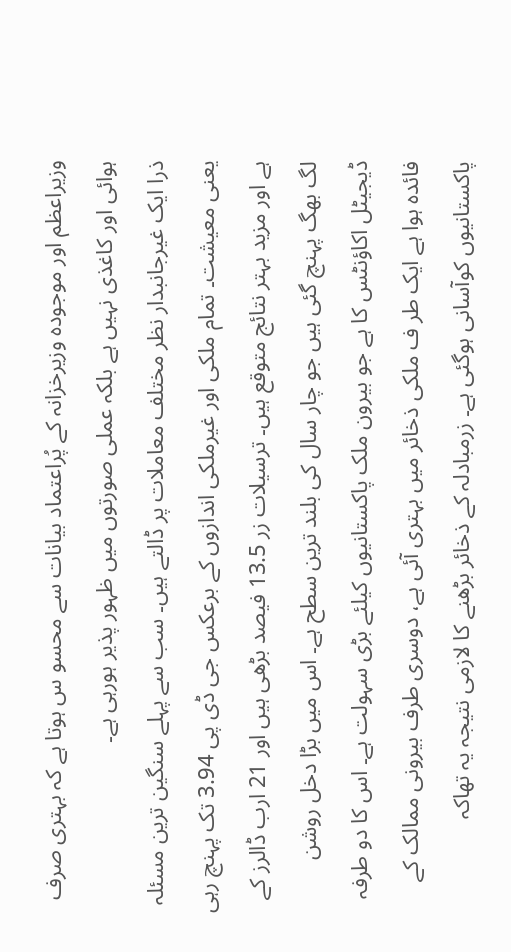وزیراعظم اور موجودہ وزیرخزانہ کے پُراعتماد بیانات سے محسو س ہوتا ہے کہ بہتری صرف ہوائی اور کاغذی نہیں ہے بلکہ عملی صورتوں میں ظہور پذیر ہورہی ہے۔
ذرا ایک غیرجانبدار نظر مختلف معاملات پر ڈالتے ہیں۔ سب سے پہلے سنگین ترین مسئلہ یعنی معیشت۔ تمام ملکی اور غیرملکی اندازوں کے برعکس جی ڈی پی 3.94 تک پہنچ رہی ہے اور مزید بہتر نتائج متوقع ہیں۔ ترسیلات زر 13.5 فیصد بڑھی ہیں اور 21 ارب ڈالرز کے لگ بھگ پہنچ گئی ہیں جو چار سال کی بلند ترین سطح ہے۔ اس میں بڑا دخل روشن ڈیجیٹل اکاؤنٹس کا ہے جو بیرون ملک پاکستانیوں کیلئے بڑی سہولت ہے۔ اس کا دو طرفہ فائدہ ہوا ہے ایک طر ف ملکی ذخائر میں بہتری آئی ہے، دوسری طرف بیرونی ممالک کے پاکستانیوں کوآسانی ہوگئی ہے۔ زرمبادلہ کے ذخائر بڑھنے کا لازمی نتیجہ یہ تھاکہ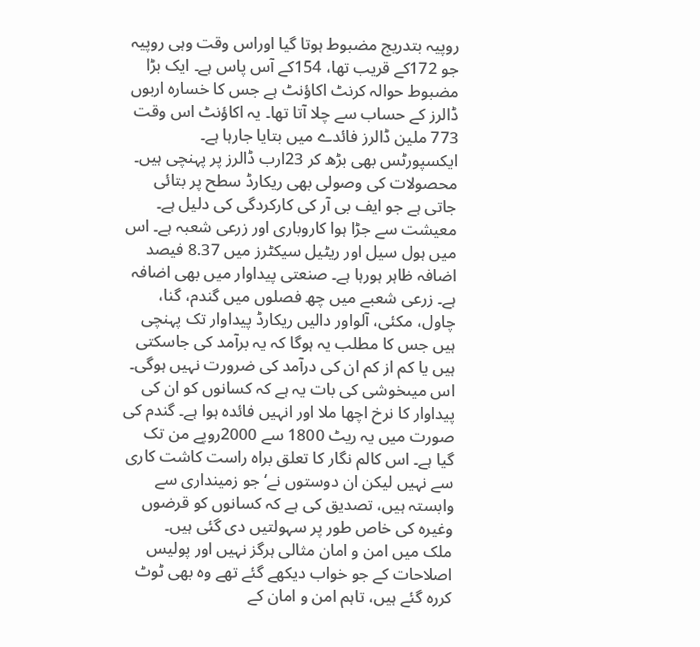روپیہ بتدریج مضبوط ہوتا گیا اوراس وقت وہی روپیہ جو 172کے قریب تھا، 154کے آس پاس ہے۔ ایک بڑا مضبوط حوالہ کرنٹ اکاؤنٹ ہے جس کا خسارہ اربوں ڈالرز کے حساب سے چلا آتا تھا۔ یہ اکاؤنٹ اس وقت 773 ملین ڈالرز فائدے میں بتایا جارہا ہے۔ ایکسپورٹس بھی بڑھ کر 23ارب ڈالرز پر پہنچی ہیں۔ محصولات کی وصولی بھی ریکارڈ سطح پر بتائی جاتی ہے جو ایف بی آر کی کارکردگی کی دلیل ہے۔
معیشت سے جڑا ہوا کاروباری اور زرعی شعبہ ہے۔ اس میں ہول سیل اور ریٹیل سیکٹرز میں 8.37 فیصد اضافہ ظاہر ہورہا ہے۔ صنعتی پیداوار میں بھی اضافہ ہے۔ زرعی شعبے میں چھ فصلوں میں گندم، گنا، چاول، مکئی، آلواور دالیں ریکارڈ پیداوار تک پہنچی ہیں جس کا مطلب یہ ہوگا کہ یہ برآمد کی جاسکتی ہیں یا کم از کم ان کی درآمد کی ضرورت نہیں ہوگی۔ اس میںخوشی کی بات یہ ہے کہ کسانوں کو ان کی پیداوار کا نرخ اچھا ملا اور انہیں فائدہ ہوا ہے۔ گندم کی صورت میں یہ ریٹ 1800 سے 2000روپے من تک گیا ہے۔ اس کالم نگار کا تعلق براہ راست کاشت کاری سے نہیں لیکن ان دوستوں نے‘ جو زمینداری سے وابستہ ہیں، تصدیق کی ہے کہ کسانوں کو قرضوں وغیرہ کی خاص طور پر سہولتیں دی گئی ہیں۔
ملک میں امن و امان مثالی ہرگز نہیں اور پولیس اصلاحات کے جو خواب دیکھے گئے تھے وہ بھی ٹوٹ کررہ گئے ہیں، تاہم امن و امان کے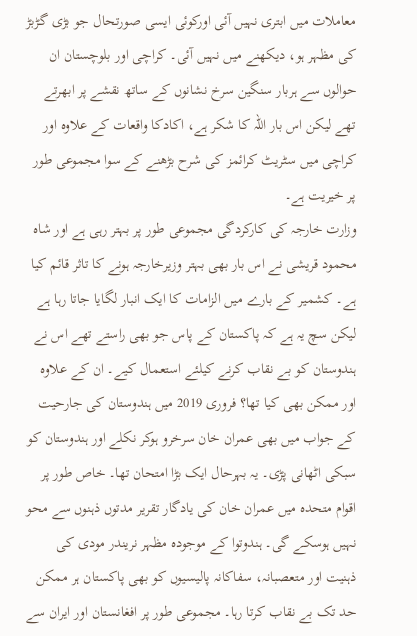معاملات میں ابتری نہیں آئی اورکوئی ایسی صورتحال جو بڑی گڑبڑ کی مظہر ہو، دیکھنے میں نہیں آئی۔ کراچی اور بلوچستان ان حوالوں سے ہربار سنگین سرخ نشانوں کے ساتھ نقشے پر ابھرتے تھے لیکن اس بار اللہ کا شکر ہے، اکادکا واقعات کے علاوہ اور کراچی میں سٹریٹ کرائمز کی شرح بڑھنے کے سوا مجموعی طور پر خیریت ہے۔
وزارت خارجہ کی کارکردگی مجموعی طور پر بہتر رہی ہے اور شاہ محمود قریشی نے اس بار بھی بہتر وزیرخارجہ ہونے کا تاثر قائم کیا ہے۔ کشمیر کے بارے میں الزامات کا ایک انبار لگایا جاتا رہا ہے لیکن سچ یہ ہے کہ پاکستان کے پاس جو بھی راستے تھے اس نے ہندوستان کو بے نقاب کرنے کیلئے استعمال کیے۔ ان کے علاوہ اور ممکن بھی کیا تھا؟ فروری 2019 میں ہندوستان کی جارحیت کے جواب میں بھی عمران خان سرخرو ہوکر نکلے اور ہندوستان کو سبکی اٹھانی پڑی۔ یہ بہرحال ایک بڑا امتحان تھا۔ خاص طور پر اقوام متحدہ میں عمران خان کی یادگار تقریر مدتوں ذہنوں سے محو نہیں ہوسکے گی۔ ہندوتوا کے موجودہ مظہر نریندر مودی کی ذہنیت اور متعصبانہ، سفاکانہ پالیسیوں کو بھی پاکستان ہر ممکن حد تک بے نقاب کرتا رہا۔ مجموعی طور پر افغانستان اور ایران سے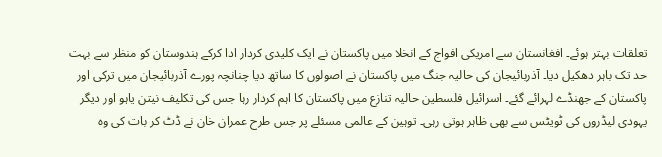تعلقات بہتر ہوئے۔ افغانستان سے امریکی افواج کے انخلا میں پاکستان نے ایک کلیدی کردار ادا کرکے ہندوستان کو منظر سے بہت حد تک باہر دھکیل دیا۔ آذربائیجان کی حالیہ جنگ میں پاکستان نے اصولوں کا ساتھ دیا چنانچہ پورے آذربائیجان میں ترکی اور پاکستان کے جھنڈے لہرائے گئے۔ اسرائیل فلسطین حالیہ تنازع میں پاکستان کا اہم کردار رہا جس کی تکلیف نیتن یاہو اور دیگر یہودی لیڈروں کی ٹویٹس سے بھی ظاہر ہوتی رہی۔ توہین کے عالمی مسئلے پر جس طرح عمران خان نے ڈٹ کر بات کی وہ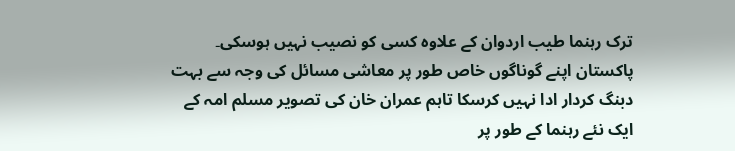ترک رہنما طیب اردوان کے علاوہ کسی کو نصیب نہیں ہوسکی۔ پاکستان اپنے گوناگوں خاص طور پر معاشی مسائل کی وجہ سے بہت دبنگ کردار ادا نہیں کرسکا تاہم عمران خان کی تصویر مسلم امہ کے ایک نئے رہنما کے طور پر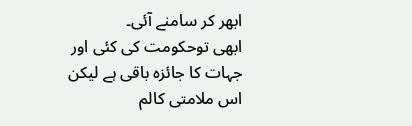ابھر کر سامنے آئی۔
ابھی توحکومت کی کئی اور جہات کا جائزہ باقی ہے لیکن اس ملامتی کالم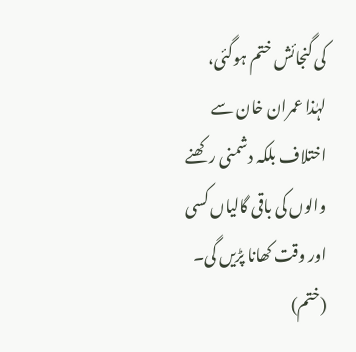کی گنجائش ختم ہوگئی، لہٰذا عمران خان سے اختلاف بلکہ دشمنی رکھنے والوں کی باقی گالیاں کسی اور وقت کھانا پڑیں گی۔ (ختم)